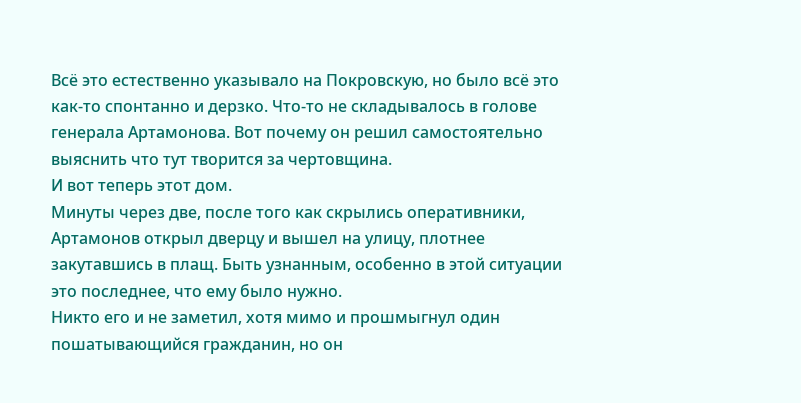Всё это естественно указывало на Покровскую, но было всё это как-то спонтанно и дерзко. Что-то не складывалось в голове генерала Артамонова. Вот почему он решил самостоятельно выяснить что тут творится за чертовщина.
И вот теперь этот дом.
Минуты через две, после того как скрылись оперативники, Артамонов открыл дверцу и вышел на улицу, плотнее закутавшись в плащ. Быть узнанным, особенно в этой ситуации это последнее, что ему было нужно.
Никто его и не заметил, хотя мимо и прошмыгнул один пошатывающийся гражданин, но он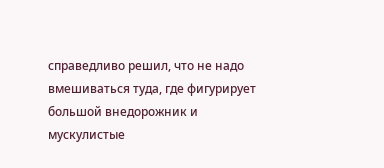справедливо решил, что не надо вмешиваться туда, где фигурирует большой внедорожник и мускулистые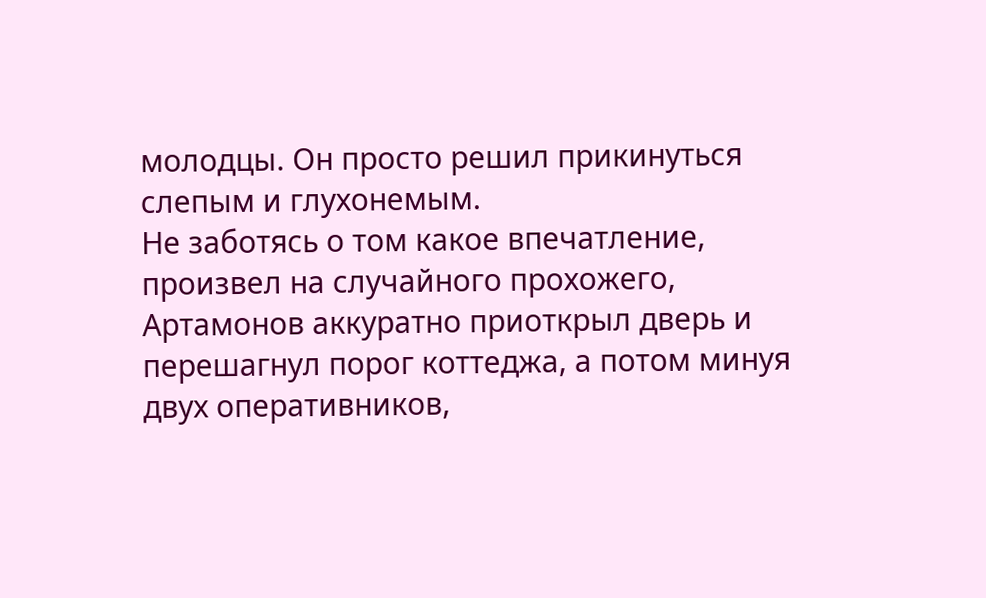молодцы. Он просто решил прикинуться слепым и глухонемым.
Не заботясь о том какое впечатление, произвел на случайного прохожего, Артамонов аккуратно приоткрыл дверь и перешагнул порог коттеджа, а потом минуя двух оперативников,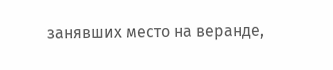занявших место на веранде,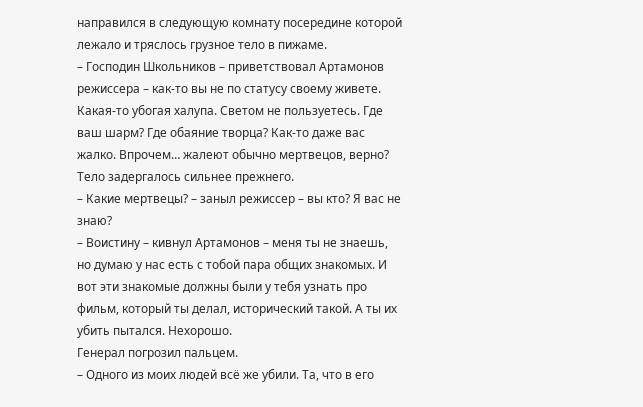направился в следующую комнату посередине которой лежало и тряслось грузное тело в пижаме.
– Господин Школьников – приветствовал Артамонов режиссера – как-то вы не по статусу своему живете. Какая-то убогая халупа. Светом не пользуетесь. Где ваш шарм? Где обаяние творца? Как-то даже вас жалко. Впрочем… жалеют обычно мертвецов, верно?
Тело задергалось сильнее прежнего.
– Какие мертвецы? – заныл режиссер – вы кто? Я вас не знаю?
– Воистину – кивнул Артамонов – меня ты не знаешь, но думаю у нас есть с тобой пара общих знакомых. И вот эти знакомые должны были у тебя узнать про фильм, который ты делал, исторический такой. А ты их убить пытался. Нехорошо.
Генерал погрозил пальцем.
– Одного из моих людей всё же убили. Та, что в его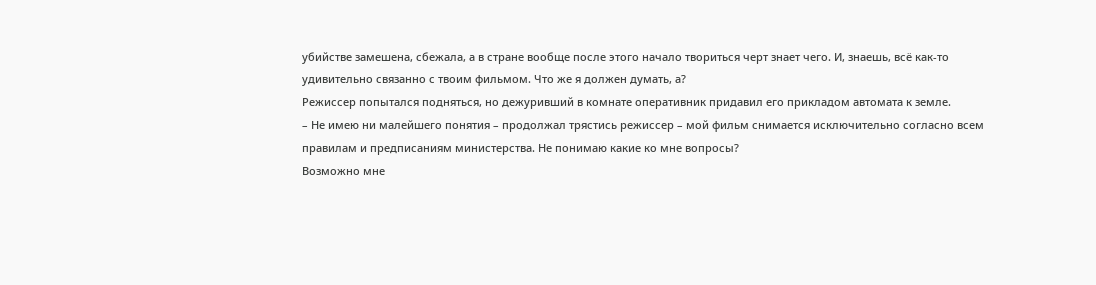убийстве замешена, сбежала, а в стране вообще после этого начало твориться черт знает чего. И, знаешь, всё как-то удивительно связанно с твоим фильмом. Что же я должен думать, а?
Режиссер попытался подняться, но дежуривший в комнате оперативник придавил его прикладом автомата к земле.
– Не имею ни малейшего понятия – продолжал трястись режиссер – мой фильм снимается исключительно согласно всем правилам и предписаниям министерства. Не понимаю какие ко мне вопросы?
Возможно мне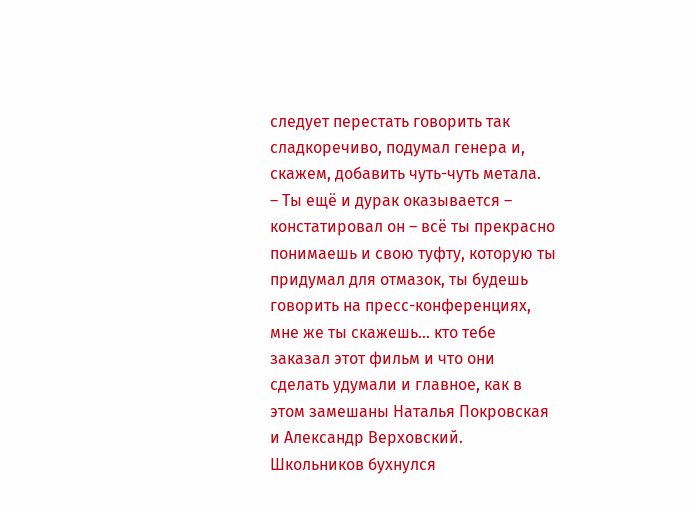следует перестать говорить так сладкоречиво, подумал генера и, скажем, добавить чуть-чуть метала.
– Ты ещё и дурак оказывается – констатировал он – всё ты прекрасно понимаешь и свою туфту, которую ты придумал для отмазок, ты будешь говорить на пресс-конференциях, мне же ты скажешь… кто тебе заказал этот фильм и что они сделать удумали и главное, как в этом замешаны Наталья Покровская и Александр Верховский.
Школьников бухнулся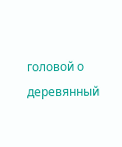головой о деревянный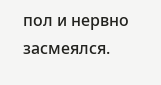пол и нервно засмеялся.